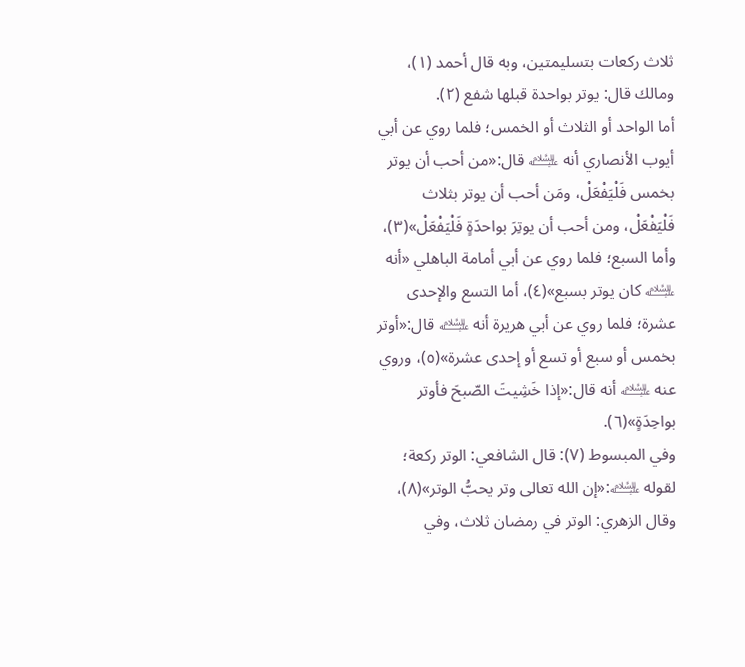ثلاث ركعات بتسليمتين، وبه قال أحمد (١)، ومالك قال: يوتر بواحدة قبلها شفع (٢).
أما الواحد أو الثلاث أو الخمس؛ فلما روي عن أبي أيوب الأنصاري أنه ﵇ قال:«من أحب أن يوتر بخمس فَلْيَفْعَلْ، ومَن أحب أن يوتر بثلاث فَلْيَفْعَلْ، ومن أحب أن يوتِرَ بواحدَةٍ فَلْيَفْعَلْ»(٣)، وأما السبع؛ فلما روي عن أبي أمامة الباهلي «أنه ﵇ كان يوتر بسبع»(٤)، أما التسع والإحدى عشرة؛ فلما روي عن أبي هريرة أنه ﵇ قال:«أوتر بخمس أو سبع أو تسع أو إحدى عشرة»(٥)، وروي عنه ﵇ أنه قال:«إذا خَشِيتَ الصّبحَ فأوتر بواحِدَةٍ»(٦).
وفي المبسوط (٧): قال الشافعي: الوتر ركعة؛ لقوله ﵇:«إن الله تعالى وتر يحبُّ الوتر»(٨)، وقال الزهري: الوتر في رمضان ثلاث، وفي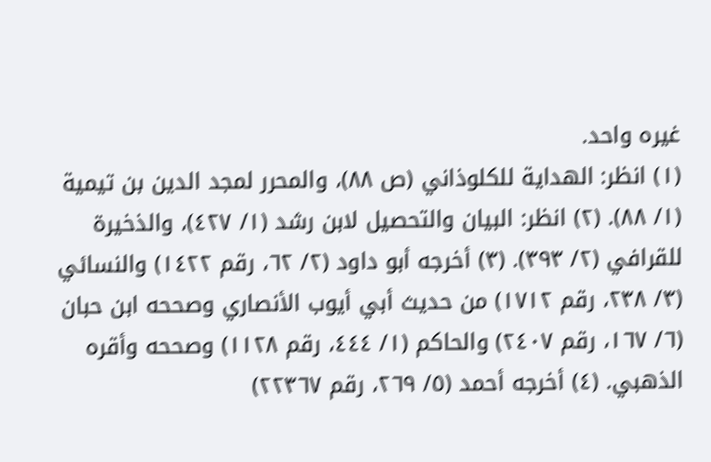غيره واحد.
(١) انظر: الهداية للكلوذاني (ص ٨٨)، والمحرر لمجد الدين بن تيمية (١/ ٨٨). (٢) انظر: البيان والتحصيل لابن رشد (١/ ٤٢٧)، والذخيرة للقرافي (٢/ ٣٩٣). (٣) أخرجه أبو داود (٢/ ٦٢، رقم ١٤٢٢) والنسائي (٣/ ٢٣٨، رقم ١٧١٢) من حديث أبي أيوب الأنصاري وصححه ابن حبان (٦/ ١٦٧، رقم ٢٤٠٧) والحاكم (١/ ٤٤٤، رقم ١١٢٨) وصححه وأقره الذهبي. (٤) أخرجه أحمد (٥/ ٢٦٩، رقم ٢٢٣٦٧)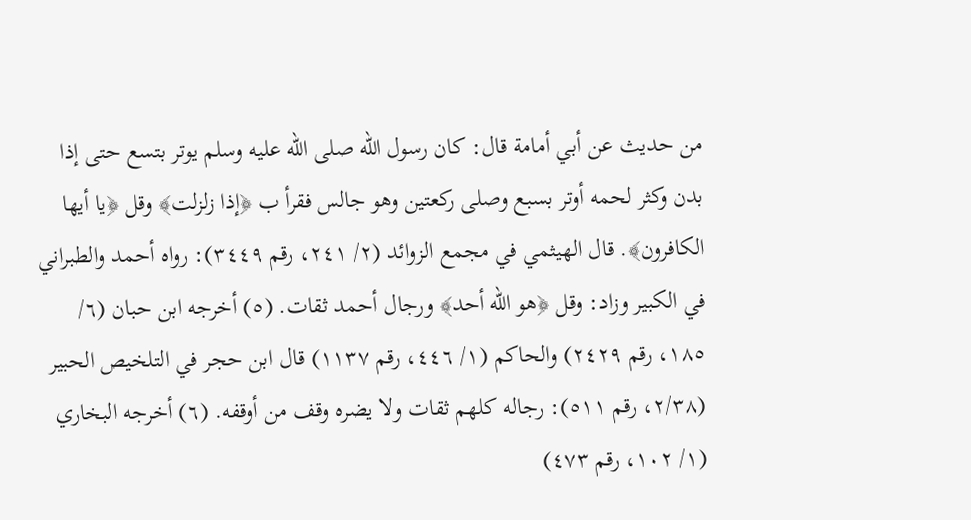من حديث عن أبي أمامة قال: كان رسول الله صلى الله عليه وسلم يوتر بتسع حتى إذا بدن وكثر لحمه أوتر بسبع وصلى ركعتين وهو جالس فقرأ ب ﴿إذا زلزلت﴾ وقل ﴿يا أيها الكافرون﴾. قال الهيثمي في مجمع الزوائد (٢/ ٢٤١، رقم ٣٤٤٩): رواه أحمد والطبراني في الكبير وزاد: وقل ﴿هو الله أحد﴾ ورجال أحمد ثقات. (٥) أخرجه ابن حبان (٦/ ١٨٥، رقم ٢٤٢٩) والحاكم (١/ ٤٤٦، رقم ١١٣٧) قال ابن حجر في التلخيص الحبير (٢/٣٨، رقم ٥١١): رجاله كلهم ثقات ولا يضره وقف من أوقفه. (٦) أخرجه البخاري (١/ ١٠٢، رقم ٤٧٣)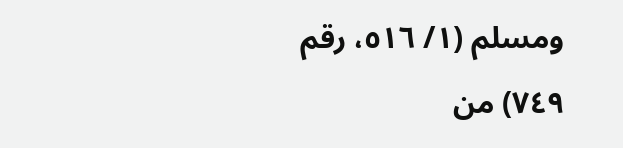ومسلم (١/ ٥١٦، رقم ٧٤٩) من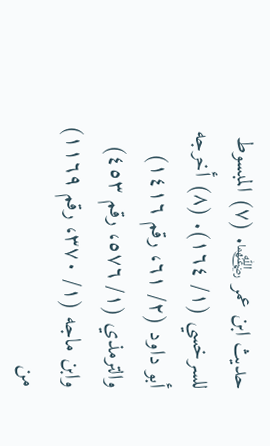حديث ابن عمر ﵄. (٧) المبسوط للسرخسي (١/ ١٦٤). (٨) أخرجه أبو داود (٢/ ٦١، رقم ١٤١٦) والترمذي (١/ ٥٧٦، رقم ٤٥٣) وابن ماجه (١/ ٣٧٠، رقم ١١٦٩) من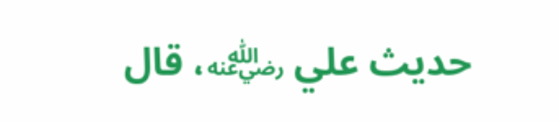حديث علي ﵁، قال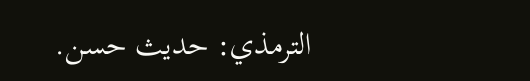الترمذي: حديث حسن.